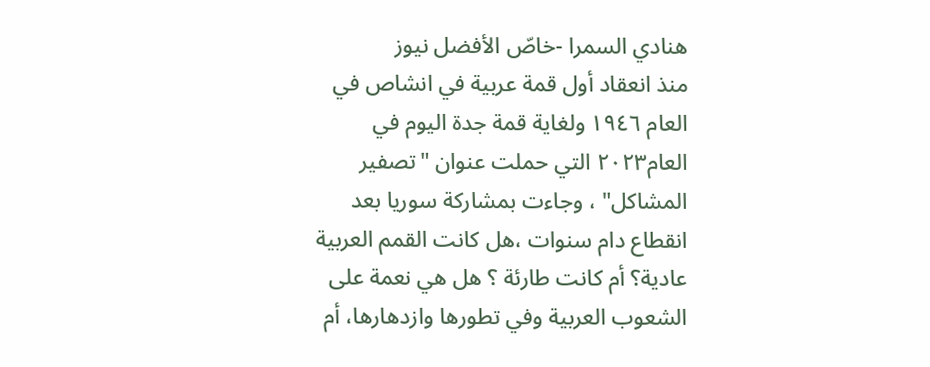هنادي السمرا -خاصّ الأفضل نيوز
منذ انعقاد أول قمة عربية في انشاص في العام ١٩٤٦ ولغاية قمة جدة اليوم في العام٢٠٢٣ التي حملت عنوان "تصفير المشاكل" ، وجاءت بمشاركة سوريا بعد انقطاع دام سنوات ،هل كانت القمم العربية عادية؟ أم كانت طارئة ؟ هل هي نعمة على الشعوب العربية وفي تطورها وازدهارها، أم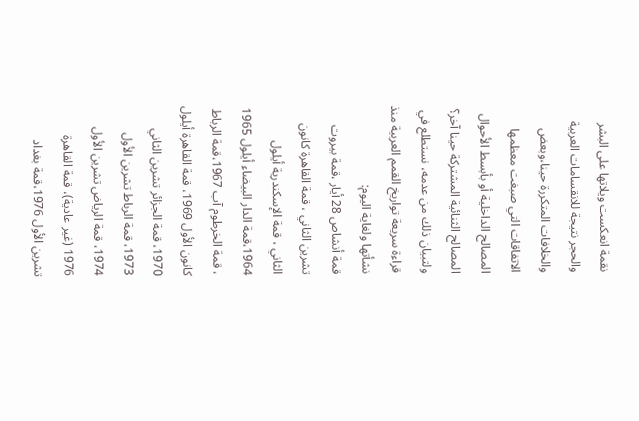نقمة انعكست ويلاتها على البشر والحجر نتيجة للانقسامات العربية والخلافات المتكررة حينا،وبعض الاتفاقات التي صبغت معظمها المصالح الداخلية أو بأبسط الأحوال المصالح الثنائية المشتركة حينا آخر؟
ولتبيان ذلك من عدمه، نستطلع في قراءة سريعة تواريخ القمم العربية منذ نشأتها ولغاية اليوم:
قمة أنشاص 28 أيار ،قمة بيروت تشرين الثاني ، قمة القاهرة كانون الثاني ، قمة الإسكندرية أيلول 1964،قمة الدار البيضاء أيلول 1965 ، قمة الخرطوم آب 1967،قمة الرباط كانون الأول 1969، قمة القاهرة أيلول 1970، قمة الجزائر تشرين الثاني 1973، قمة الرباط تشرين الأول 1974، قمة الرياض تشرين الأول 1976 (غير عادية)، قمة القاهرة تشرين الأول 1976،قمة بغداد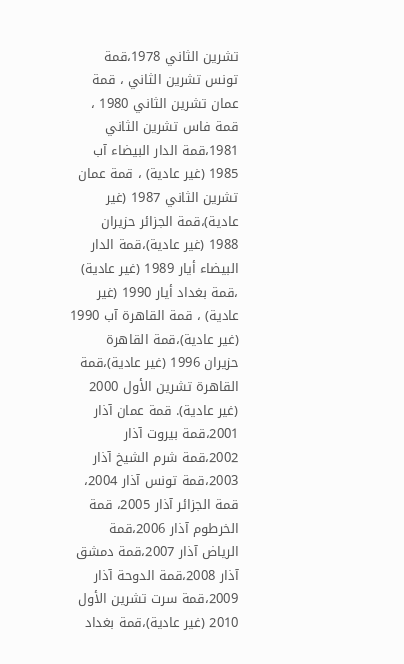تشرين الثاني 1978،قمة تونس تشرين الثاني ، قمة عمان تشرين الثاني 1980 ، قمة فاس تشرين الثاني 1981،قمة الدار البيضاء آب 1985 (غير عادية) ، قمة عمان تشرين الثاني 1987 (غير عادية)،قمة الجزائر حزيران 1988 (غير عادية)،قمة الدار البيضاء أيار 1989 (غير عادية) ،قمة بغداد أيار 1990 (غير عادية) ، قمة القاهرة آب 1990 (غير عادية)،قمة القاهرة حزيران 1996 (غير عادية)،قمة القاهرة تشرين الأول 2000 (غير عادية). قمة عمان آذار 2001،قمة بيروت آذار 2002،قمة شرم الشيخ آذار 2003،قمة تونس آذار 2004، قمة الجزائر آذار 2005، قمة الخرطوم آذار 2006،قمة الرياض آذار 2007،قمة دمشق آذار 2008،قمة الدوحة آذار 2009،قمة سرت تشرين الأول 2010 (غير عادية)،قمة بغداد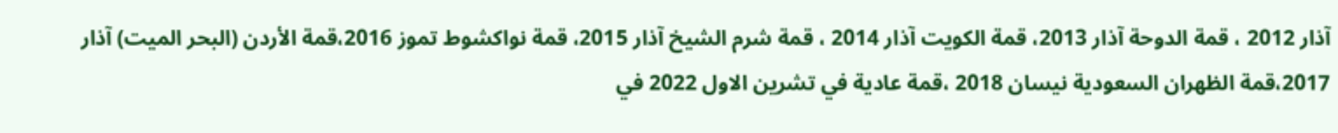آذار 2012 ، قمة الدوحة آذار 2013، قمة الكويت آذار 2014 ، قمة شرم الشيخ آذار 2015، قمة نواكشوط تموز 2016،قمة الأردن (البحر الميت) آذار 2017،قمة الظهران السعودية نيسان 2018 ،قمة عادية في تشرين الاول 2022 في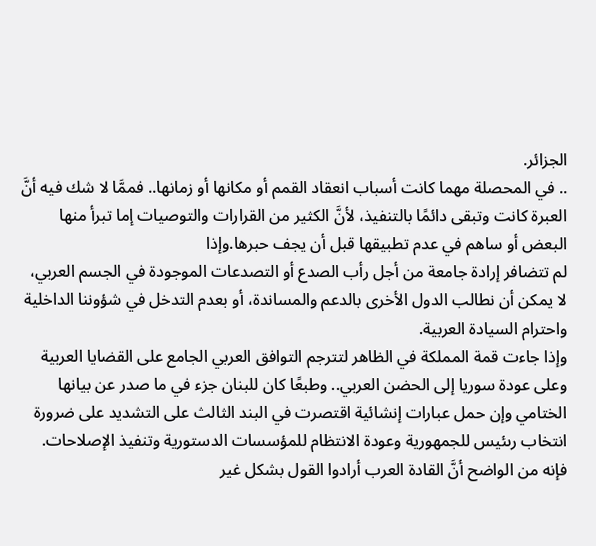الجزائر.
.. في المحصلة مهما كانت أسباب انعقاد القمم أو مكانها أو زمانها.. فممَّا لا شك فيه أنَّ العبرة كانت وتبقى دائمًا بالتنفيذ، لأنَّ الكثير من القرارات والتوصيات إما تبرأ منها البعض أو ساهم في عدم تطبيقها قبل أن يجف حبرها.وإذا
لم تتضافر إرادة جامعة من أجل رأب الصدع أو التصدعات الموجودة في الجسم العربي، لا يمكن أن نطالب الدول الأخرى بالدعم والمساندة، أو بعدم التدخل في شؤوننا الداخلية واحترام السيادة العربية.
وإذا جاءت قمة المملكة في الظاهر لتترجم التوافق العربي الجامع على القضايا العربية وعلى عودة سوريا إلى الحضن العربي.. وطبعًا كان للبنان جزء في ما صدر عن بيانها الختامي وإن حمل عبارات إنشائية اقتصرت في البند الثالث على التشديد على ضرورة انتخاب رىئيس للجمهورية وعودة الانتظام للمؤسسات الدستورية وتنفيذ الإصلاحات. فإنه من الواضح أنَّ القادة العرب أرادوا القول بشكل غير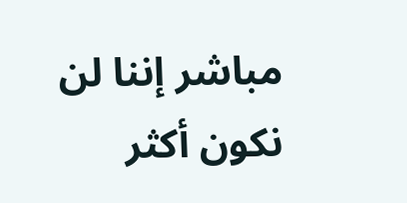مباشر إننا لن نكون أكثر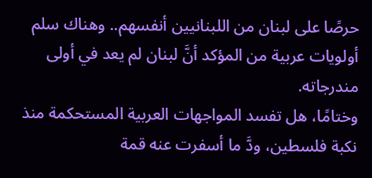حرصًا على لبنان من اللبنانيين أنفسهم.. وهناك سلم أولويات عربية من المؤكد أنَّ لبنان لم يعد في أولى مندرجاته.
وختامًا، هل تفسد المواجهات العربية المستحكمة منذ نكبة فلسطين، ودَّ ما أسفرت عنه قمة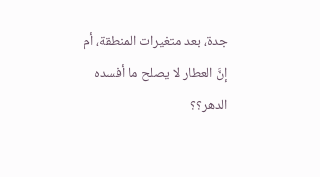جدة، بعد متغيرات المنطقة، أم إنَّ العطار لا يصلح ما أفسده الدهر؟؟